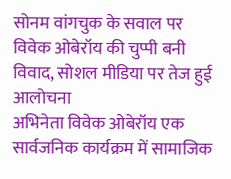सोनम वांगचुक के सवाल पर विवेक ओबेरॉय की चुप्पी बनी विवाद, सोशल मीडिया पर तेज हुई आलोचना
अभिनेता विवेक ओबेरॉय एक सार्वजनिक कार्यक्रम में सामाजिक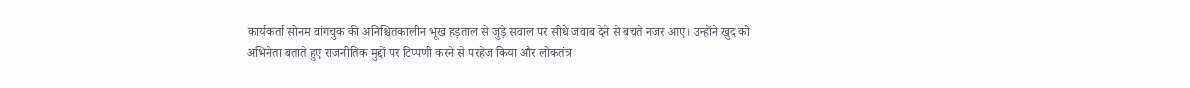कार्यकर्ता सोनम वांगचुक की अनिश्चितकालीन भूख हड़ताल से जुड़े सवाल पर सीधे जवाब देने से बचते नजर आए। उन्होंने खुद को अभिनेता बताते हुए राजनीतिक मुद्दों पर टिप्पणी करने से परहेज किया और लोकतंत्र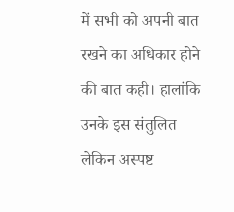में सभी को अपनी बात रखने का अधिकार होने की बात कही। हालांकि उनके इस संतुलित लेकिन अस्पष्ट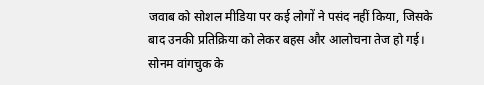जवाब को सोशल मीडिया पर कई लोगों ने पसंद नहीं किया, जिसके बाद उनकी प्रतिक्रिया को लेकर बहस और आलोचना तेज हो गई।
सोनम वांगचुक के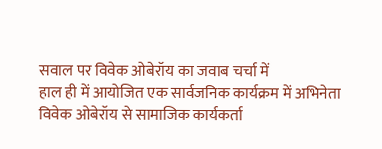सवाल पर विवेक ओबेरॉय का जवाब चर्चा में
हाल ही में आयोजित एक सार्वजनिक कार्यक्रम में अभिनेता विवेक ओबेरॉय से सामाजिक कार्यकर्ता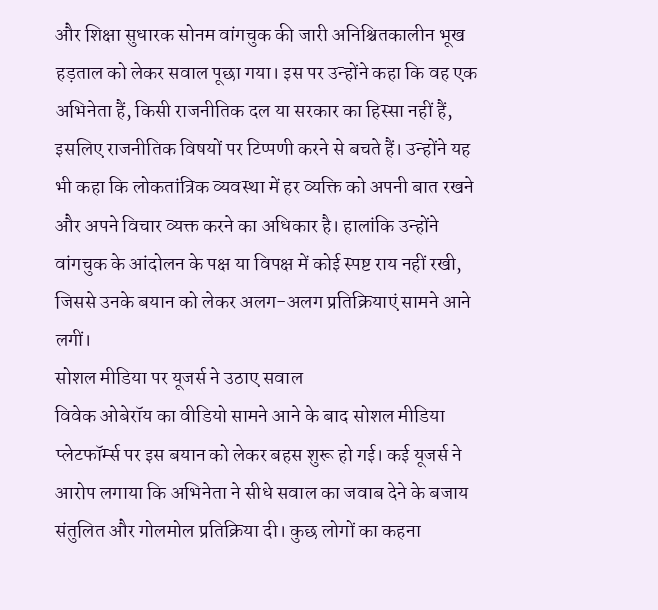और शिक्षा सुधारक सोनम वांगचुक की जारी अनिश्चितकालीन भूख हड़ताल को लेकर सवाल पूछा गया। इस पर उन्होंने कहा कि वह एक अभिनेता हैं, किसी राजनीतिक दल या सरकार का हिस्सा नहीं हैं, इसलिए राजनीतिक विषयों पर टिप्पणी करने से बचते हैं। उन्होंने यह भी कहा कि लोकतांत्रिक व्यवस्था में हर व्यक्ति को अपनी बात रखने और अपने विचार व्यक्त करने का अधिकार है। हालांकि उन्होंने वांगचुक के आंदोलन के पक्ष या विपक्ष में कोई स्पष्ट राय नहीं रखी, जिससे उनके बयान को लेकर अलग-अलग प्रतिक्रियाएं सामने आने लगीं।
सोशल मीडिया पर यूजर्स ने उठाए सवाल
विवेक ओबेरॉय का वीडियो सामने आने के बाद सोशल मीडिया प्लेटफॉर्म्स पर इस बयान को लेकर बहस शुरू हो गई। कई यूजर्स ने आरोप लगाया कि अभिनेता ने सीधे सवाल का जवाब देने के बजाय संतुलित और गोलमोल प्रतिक्रिया दी। कुछ लोगों का कहना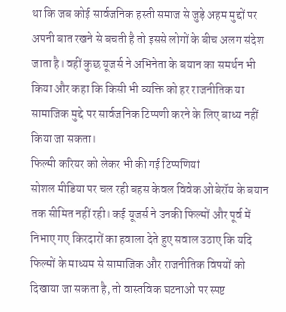था कि जब कोई सार्वजनिक हस्ती समाज से जुड़े अहम मुद्दों पर अपनी बात रखने से बचती है तो इससे लोगों के बीच अलग संदेश जाता है। वहीं कुछ यूजर्स ने अभिनेता के बयान का समर्थन भी किया और कहा कि किसी भी व्यक्ति को हर राजनीतिक या सामाजिक मुद्दे पर सार्वजनिक टिप्पणी करने के लिए बाध्य नहीं किया जा सकता।
फिल्मी करियर को लेकर भी की गई टिप्पणियां
सोशल मीडिया पर चल रही बहस केवल विवेक ओबेरॉय के बयान तक सीमित नहीं रही। कई यूजर्स ने उनकी फिल्मों और पूर्व में निभाए गए किरदारों का हवाला देते हुए सवाल उठाए कि यदि फिल्मों के माध्यम से सामाजिक और राजनीतिक विषयों को दिखाया जा सकता है, तो वास्तविक घटनाओं पर स्पष्ट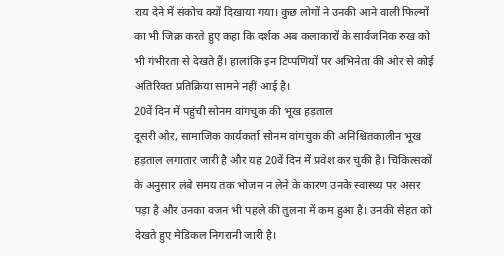राय देने में संकोच क्यों दिखाया गया। कुछ लोगों ने उनकी आने वाली फिल्मों का भी जिक्र करते हुए कहा कि दर्शक अब कलाकारों के सार्वजनिक रुख को भी गंभीरता से देखते हैं। हालांकि इन टिप्पणियों पर अभिनेता की ओर से कोई अतिरिक्त प्रतिक्रिया सामने नहीं आई है।
20वें दिन में पहुंची सोनम वांगचुक की भूख हड़ताल
दूसरी ओर, सामाजिक कार्यकर्ता सोनम वांगचुक की अनिश्चितकालीन भूख हड़ताल लगातार जारी है और यह 20वें दिन में प्रवेश कर चुकी है। चिकित्सकों के अनुसार लंबे समय तक भोजन न लेने के कारण उनके स्वास्थ्य पर असर पड़ा है और उनका वजन भी पहले की तुलना में कम हुआ है। उनकी सेहत को देखते हुए मेडिकल निगरानी जारी है।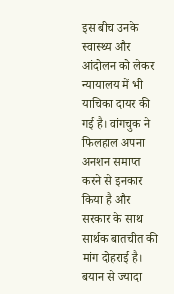इस बीच उनके स्वास्थ्य और आंदोलन को लेकर न्यायालय में भी याचिका दायर की गई है। वांगचुक ने फिलहाल अपना अनशन समाप्त करने से इनकार किया है और सरकार के साथ सार्थक बातचीत की मांग दोहराई है।
बयान से ज्यादा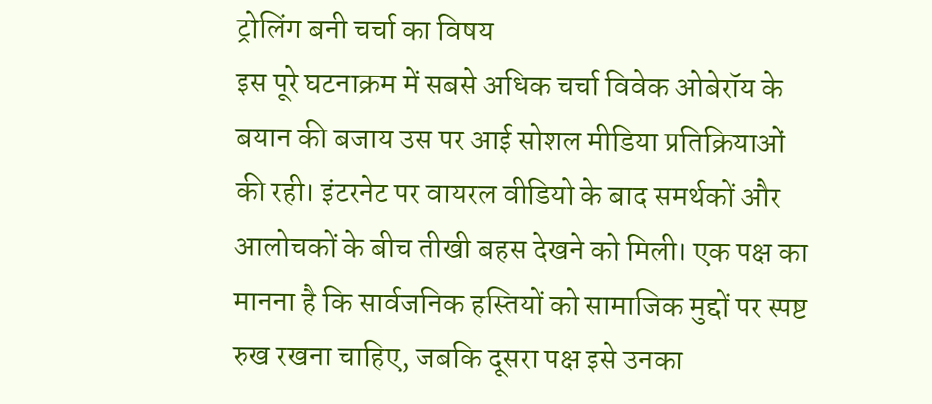ट्रोलिंग बनी चर्चा का विषय
इस पूरे घटनाक्रम में सबसे अधिक चर्चा विवेक ओबेरॉय के बयान की बजाय उस पर आई सोशल मीडिया प्रतिक्रियाओं की रही। इंटरनेट पर वायरल वीडियो के बाद समर्थकों और आलोचकों के बीच तीखी बहस देखने को मिली। एक पक्ष का मानना है कि सार्वजनिक हस्तियों को सामाजिक मुद्दों पर स्पष्ट रुख रखना चाहिए, जबकि दूसरा पक्ष इसे उनका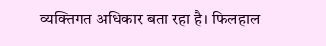व्यक्तिगत अधिकार बता रहा है। फिलहाल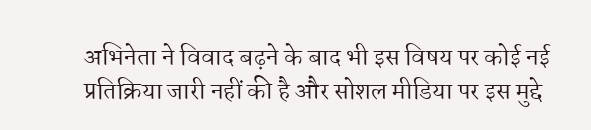अभिनेता ने विवाद बढ़ने के बाद भी इस विषय पर कोई नई प्रतिक्रिया जारी नहीं की है और सोशल मीडिया पर इस मुद्दे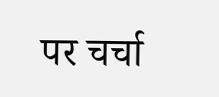पर चर्चा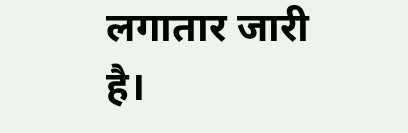लगातार जारी है।